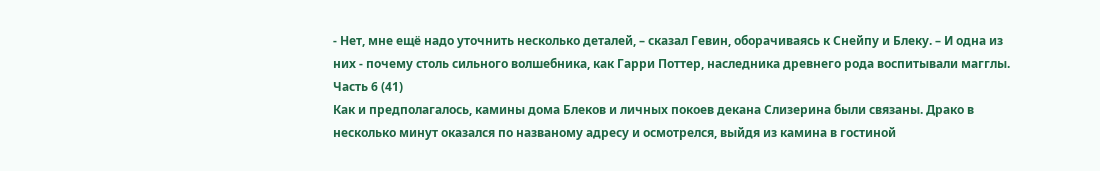- Нет, мне ещё надо уточнить несколько деталей, – сказал Гевин, оборачиваясь к Снейпу и Блеку. – И одна из них - почему столь сильного волшебника, как Гарри Поттер, наследника древнего рода воспитывали магглы.
Часть 6 (41)
Как и предполагалось, камины дома Блеков и личных покоев декана Слизерина были связаны. Драко в несколько минут оказался по названому адресу и осмотрелся, выйдя из камина в гостиной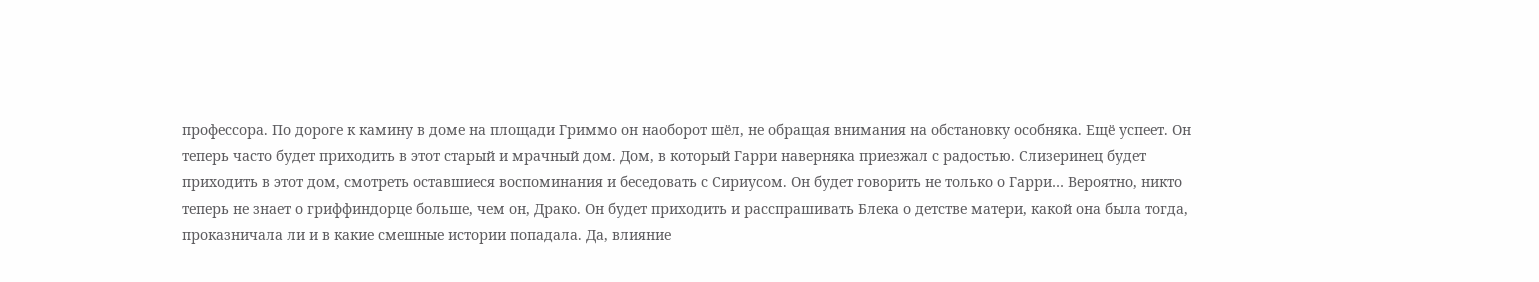профессора. По дороге к камину в доме на площади Гриммо он наоборот шёл, не обращая внимания на обстановку особняка. Ещё успеет. Он теперь часто будет приходить в этот старый и мрачный дом. Дом, в который Гарри наверняка приезжал с радостью. Слизеринец будет приходить в этот дом, смотреть оставшиеся воспоминания и беседовать с Сириусом. Он будет говорить не только о Гарри… Вероятно, никто теперь не знает о гриффиндорце больше, чем он, Драко. Он будет приходить и расспрашивать Блека о детстве матери, какой она была тогда, проказничала ли и в какие смешные истории попадала. Да, влияние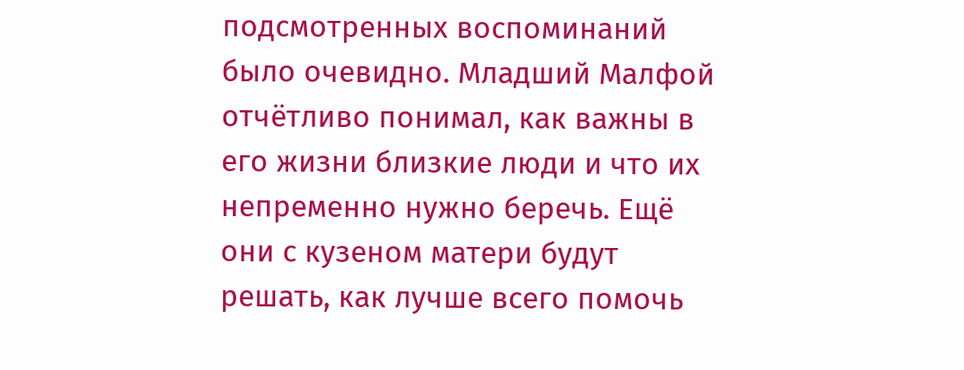подсмотренных воспоминаний было очевидно. Младший Малфой отчётливо понимал, как важны в его жизни близкие люди и что их непременно нужно беречь. Ещё они с кузеном матери будут решать, как лучше всего помочь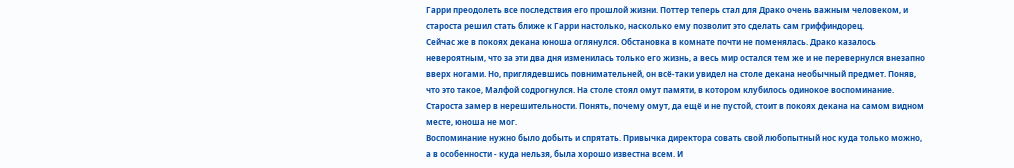Гарри преодолеть все последствия его прошлой жизни. Поттер теперь стал для Драко очень важным человеком, и староста решил стать ближе к Гарри настолько, насколько ему позволит это сделать сам гриффиндорец.
Сейчас же в покоях декана юноша оглянулся. Обстановка в комнате почти не поменялась. Драко казалось невероятным, что за эти два дня изменилась только его жизнь, а весь мир остался тем же и не перевернулся внезапно вверх ногами. Но, приглядевшись повнимательней, он всё-таки увидел на столе декана необычный предмет. Поняв, что это такое, Малфой содрогнулся. На столе стоял омут памяти, в котором клубилось одинокое воспоминание. Староста замер в нерешительности. Понять, почему омут, да ещё и не пустой, стоит в покоях декана на самом видном месте, юноша не мог.
Воспоминание нужно было добыть и спрятать. Привычка директора совать свой любопытный нос куда только можно, а в особенности - куда нельзя, была хорошо известна всем. И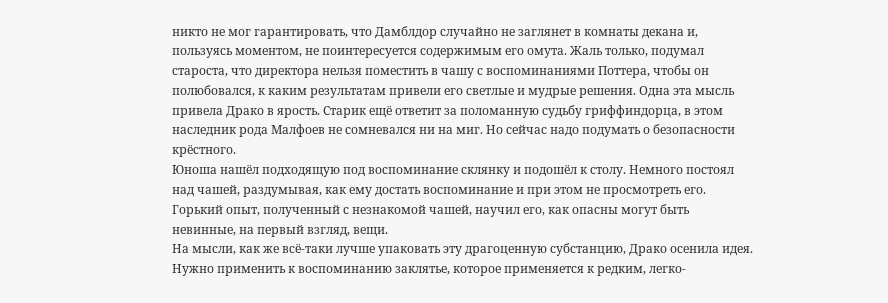никто не мог гарантировать, что Дамблдор случайно не заглянет в комнаты декана и, пользуясь моментом, не поинтересуется содержимым его омута. Жаль только, подумал староста, что директора нельзя поместить в чашу с воспоминаниями Поттера, чтобы он полюбовался, к каким результатам привели его светлые и мудрые решения. Одна эта мысль привела Драко в ярость. Старик ещё ответит за поломанную судьбу гриффиндорца, в этом наследник рода Малфоев не сомневался ни на миг. Но сейчас надо подумать о безопасности крёстного.
Юноша нашёл подходящую под воспоминание склянку и подошёл к столу. Немного постоял над чашей, раздумывая, как ему достать воспоминание и при этом не просмотреть его. Горький опыт, полученный с незнакомой чашей, научил его, как опасны могут быть невинные, на первый взгляд, вещи.
На мысли, как же всё-таки лучше упаковать эту драгоценную субстанцию, Драко осенила идея. Нужно применить к воспоминанию заклятье, которое применяется к редким, легко-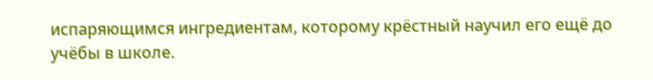испаряющимся ингредиентам, которому крёстный научил его ещё до учёбы в школе.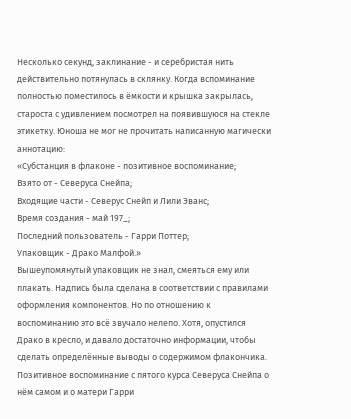Несколько секунд, заклинание - и серебристая нить действительно потянулась в склянку. Когда вспоминание полностью поместилось в ёмкости и крышка закрылась, староста с удивлением посмотрел на появившуюся на стекле этикетку. Юноша не мог не прочитать написанную магически аннотацию:
«Субстанция в флаконе - позитивное воспоминание;
Взято от - Северуса Снейпа;
Входящие части - Северус Снейп и Лили Эванс;
Время создания - май 197_;
Последний пользователь - Гарри Поттер;
Упаковщик - Драко Малфой.»
Вышеупомянутый упаковщик не знал, смеяться ему или плакать. Надпись была сделана в соответствии с правилами оформления компонентов. Но по отношению к воспоминанию это всё звучало нелепо. Хотя, опустился Драко в кресло, и давало достаточно информации, чтобы сделать определённые выводы о содержимом флакончика. Позитивное воспоминание с пятого курса Северуса Снейпа о нём самом и о матери Гарри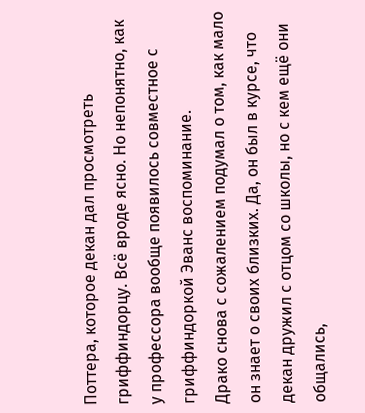Поттера, которое декан дал просмотреть гриффиндорцу. Всё вроде ясно. Но непонятно, как у профессора вообще появилось совместное с гриффиндоркой Эванс воспоминание.
Драко снова с сожалением подумал о том, как мало он знает о своих близких. Да, он был в курсе, что декан дружил с отцом со школы, но с кем ещё они общались,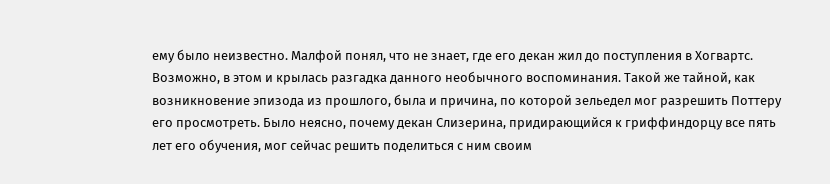ему было неизвестно. Малфой понял, что не знает, где его декан жил до поступления в Хогвартс. Возможно, в этом и крылась разгадка данного необычного воспоминания. Такой же тайной, как возникновение эпизода из прошлого, была и причина, по которой зельедел мог разрешить Поттеру его просмотреть. Было неясно, почему декан Слизерина, придирающийся к гриффиндорцу все пять лет его обучения, мог сейчас решить поделиться с ним своим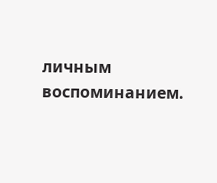личным воспоминанием.